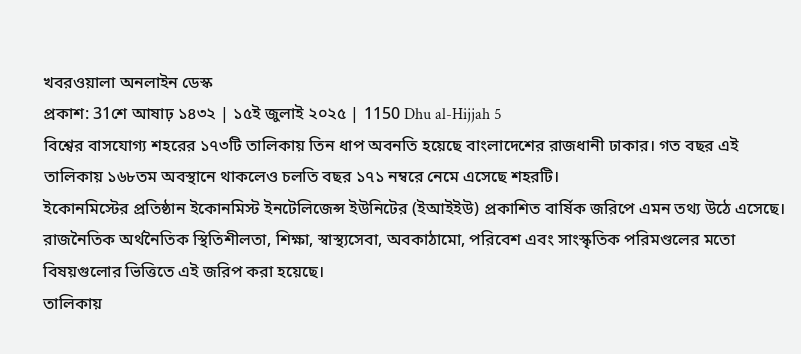খবরওয়ালা অনলাইন ডেস্ক
প্রকাশ: 31শে আষাঢ় ১৪৩২ | ১৫ই জুলাই ২০২৫ | 1150 Dhu al-Hijjah 5
বিশ্বের বাসযোগ্য শহরের ১৭৩টি তালিকায় তিন ধাপ অবনতি হয়েছে বাংলাদেশের রাজধানী ঢাকার। গত বছর এই তালিকায় ১৬৮তম অবস্থানে থাকলেও চলতি বছর ১৭১ নম্বরে নেমে এসেছে শহরটি।
ইকোনমিস্টের প্রতিষ্ঠান ইকোনমিস্ট ইনটেলিজেন্স ইউনিটের (ইআইইউ) প্রকাশিত বার্ষিক জরিপে এমন তথ্য উঠে এসেছে। রাজনৈতিক অর্থনৈতিক স্থিতিশীলতা, শিক্ষা, স্বাস্থ্যসেবা, অবকাঠামো, পরিবেশ এবং সাংস্কৃতিক পরিমণ্ডলের মতো বিষয়গুলোর ভিত্তিতে এই জরিপ করা হয়েছে।
তালিকায়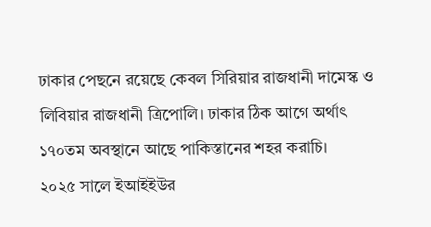ঢাকার পেছনে রয়েছে কেবল সিরিয়ার রাজধানী দামেস্ক ও লিবিয়ার রাজধানী ত্রিপোলি। ঢাকার ঠিক আগে অর্থাৎ ১৭০তম অবস্থানে আছে পাকিস্তানের শহর করাচি।
২০২৫ সালে ইআইইউর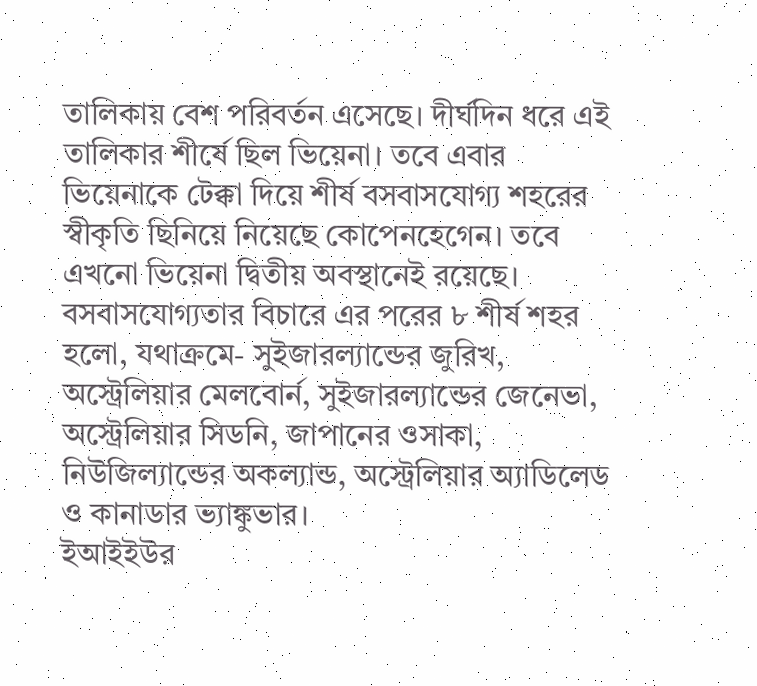তালিকায় বেশ পরিবর্তন এসেছে। দীর্ঘদিন ধরে এই তালিকার শীর্ষে ছিল ভিয়েনা। তবে এবার ভিয়েনাকে টেক্কা দিয়ে শীর্ষ বসবাসযোগ্য শহরের স্বীকৃতি ছিনিয়ে নিয়েছে কোপেনহেগেন। তবে এখনো ভিয়েনা দ্বিতীয় অবস্থানেই রয়েছে।
বসবাসযোগ্যতার বিচারে এর পরের ৮ শীর্ষ শহর হলো, যথাক্রমে- সুইজারল্যান্ডের জুরিখ, অস্ট্রেলিয়ার মেলবোর্ন, সুইজারল্যান্ডের জেনেভা, অস্ট্রেলিয়ার সিডনি, জাপানের ওসাকা, নিউজিল্যান্ডের অকল্যান্ড, অস্ট্রেলিয়ার অ্যাডিলেড ও কানাডার ভ্যাঙ্কুভার।
ইআইইউর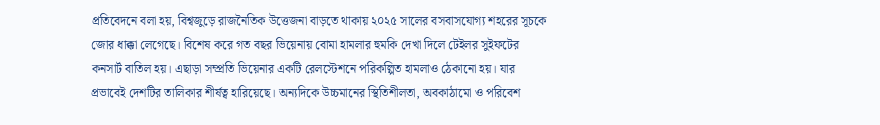প্রতিবেদনে বলা হয়, বিশ্বজুড়ে রাজনৈতিক উত্তেজনা বাড়তে থাকায় ২০২৫ সালের বসবাসযোগ্য শহরের সূচকে জোর ধাক্কা লেগেছে। বিশেষ করে গত বছর ভিয়েনায় বোমা হামলার হুমকি দেখা দিলে টেইলর সুইফটের কনসার্ট বাতিল হয়। এছাড়া সম্প্রতি ভিয়েনার একটি রেলস্টেশনে পরিকল্পিত হামলাও ঠেকানো হয়। যার প্রভাবেই দেশটির তালিকার শীর্ষত্ব হারিয়েছে। অন্যদিকে উচ্চমানের স্থিতিশীলতা, অবকাঠামো ও পরিবেশ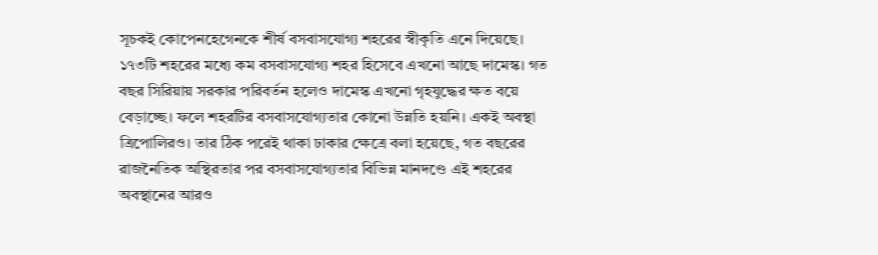সূচকই কোপেনহেগেনকে শীর্ষ বসবাসযোগ্য শহরের স্বীকৃতি এনে দিয়েছে।
১৭৩টি শহরের মধ্যে কম বসবাসযোগ্য শহর হিসেবে এখনো আছে দামেস্ক। গত বছর সিরিয়ায় সরকার পরিবর্তন হলেও দামেস্ক এখনো গৃহযুদ্ধের ক্ষত বয়ে বেড়াচ্ছে। ফলে শহরটির বসবাসযোগ্যতার কোনো উন্নতি হয়নি। একই অবস্থা ত্রিপোলিরও। তার ঠিক পরেই থাকা ঢাকার ক্ষেত্রে বলা হয়েছে, গত বছরের রাজনৈতিক অস্থিরতার পর বসবাসযোগ্যতার বিভিন্ন মানদণ্ডে এই শহরের অবস্থানের আরও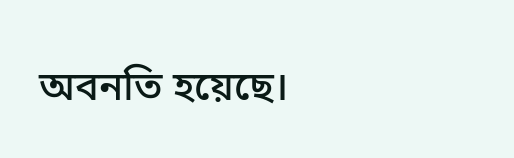অবনতি হয়েছে।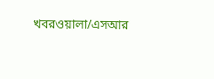খবরওয়ালা/এসআর